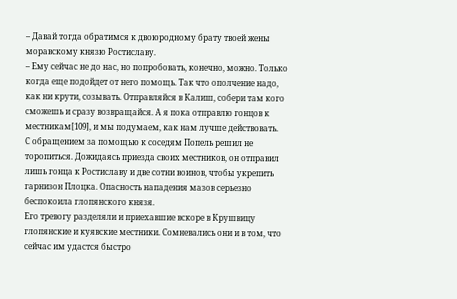– Давай тогда обратимся к двоюродному брату твоей жены моравскому князю Ростиславу.
– Ему сейчас не до нас, но попробовать, конечно, можно. Только когда еще подойдет от него помощь. Так что ополчение надо, как ни крути, созывать. Отправляйся в Калиш, собери там кого сможешь и сразу возвращайся. А я пока отправлю гонцов к местникам[109], и мы подумаем, как нам лучше действовать.
С обращением за помощью к соседям Попель решил не торопиться. Дожидаясь приезда своих местников, он отправил лишь гонца к Ростиславу и две сотни воинов, чтобы укрепить гарнизон Плоцка. Опасность нападения мазов серьезно беспокоила глопянского князя.
Его тревогу разделяли и приехавшие вскоре в Крушвицу глопянские и куявские местники. Сомневались они и в том, что сейчас им удастся быстро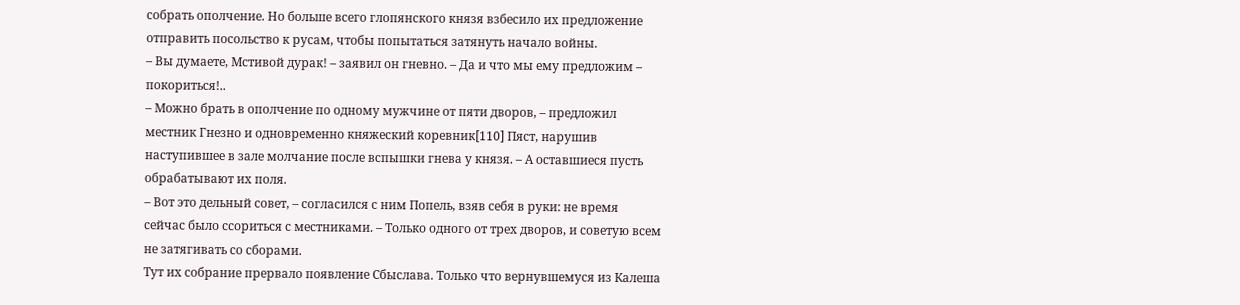собрать ополчение. Но больше всего глопянского князя взбесило их предложение отправить посольство к русам, чтобы попытаться затянуть начало войны.
– Вы думаете, Мстивой дурак! – заявил он гневно. – Да и что мы ему предложим – покориться!..
– Можно брать в ополчение по одному мужчине от пяти дворов, – предложил местник Гнезно и одновременно княжеский коревник[110] Пяст, нарушив наступившее в зале молчание после вспышки гнева у князя. – А оставшиеся пусть обрабатывают их поля.
– Вот это дельный совет, – согласился с ним Попель, взяв себя в руки: не время сейчас было ссориться с местниками. – Только одного от трех дворов, и советую всем не затягивать со сборами.
Тут их собрание прервало появление Сбыслава. Только что вернувшемуся из Калеша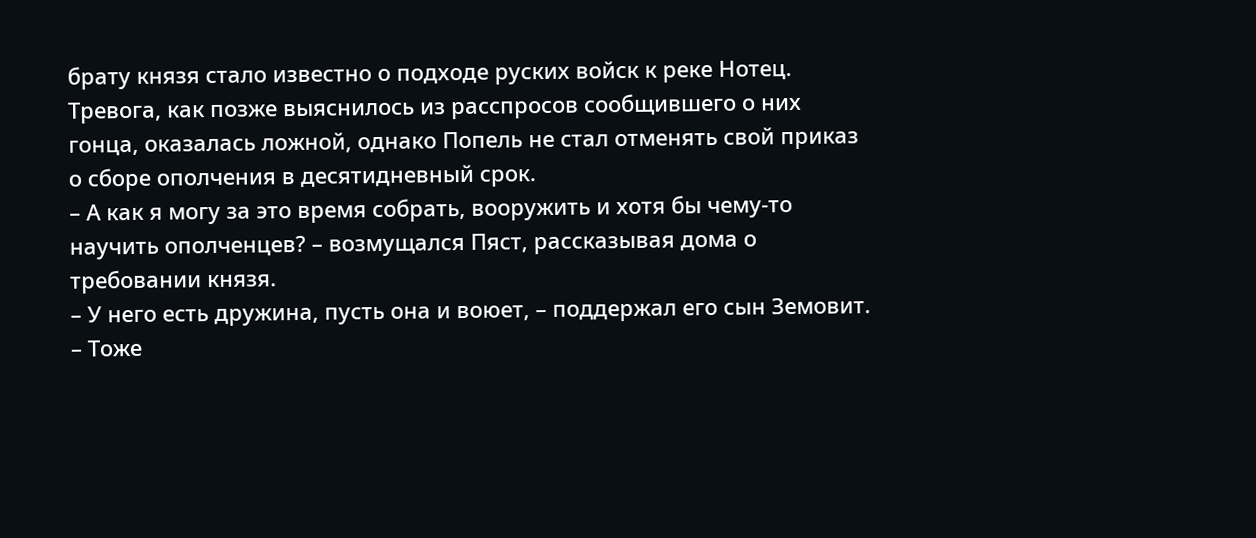брату князя стало известно о подходе руских войск к реке Нотец. Тревога, как позже выяснилось из расспросов сообщившего о них гонца, оказалась ложной, однако Попель не стал отменять свой приказ о сборе ополчения в десятидневный срок.
– А как я могу за это время собрать, вооружить и хотя бы чему-то научить ополченцев? – возмущался Пяст, рассказывая дома о требовании князя.
– У него есть дружина, пусть она и воюет, – поддержал его сын Земовит.
– Тоже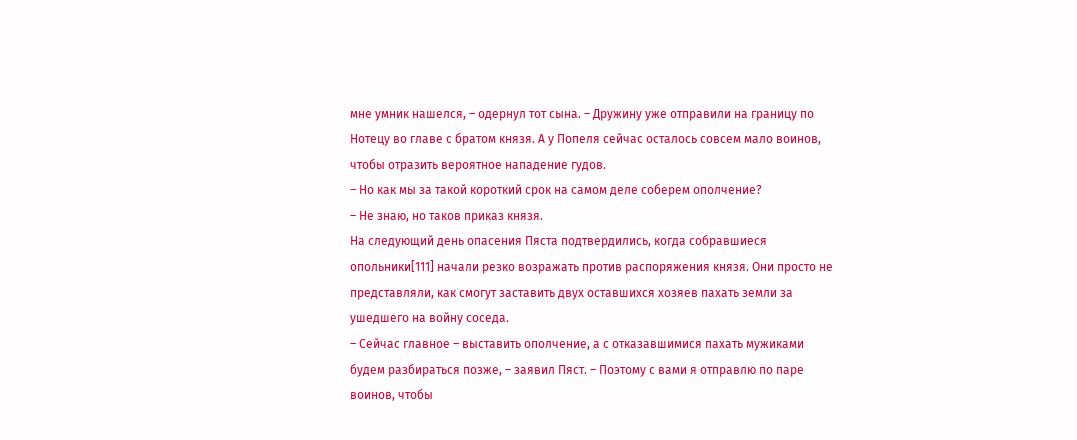мне умник нашелся, – одернул тот сына. – Дружину уже отправили на границу по Нотецу во главе с братом князя. А у Попеля сейчас осталось совсем мало воинов, чтобы отразить вероятное нападение гудов.
– Но как мы за такой короткий срок на самом деле соберем ополчение?
– Не знаю, но таков приказ князя.
На следующий день опасения Пяста подтвердились, когда собравшиеся опольники[111] начали резко возражать против распоряжения князя. Они просто не представляли, как смогут заставить двух оставшихся хозяев пахать земли за ушедшего на войну соседа.
– Сейчас главное – выставить ополчение, а с отказавшимися пахать мужиками будем разбираться позже, – заявил Пяст. – Поэтому с вами я отправлю по паре воинов, чтобы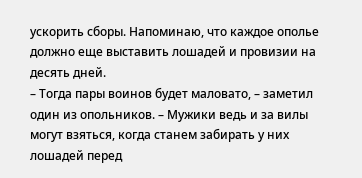ускорить сборы. Напоминаю, что каждое ополье должно еще выставить лошадей и провизии на десять дней.
– Тогда пары воинов будет маловато, – заметил один из опольников. – Мужики ведь и за вилы могут взяться, когда станем забирать у них лошадей перед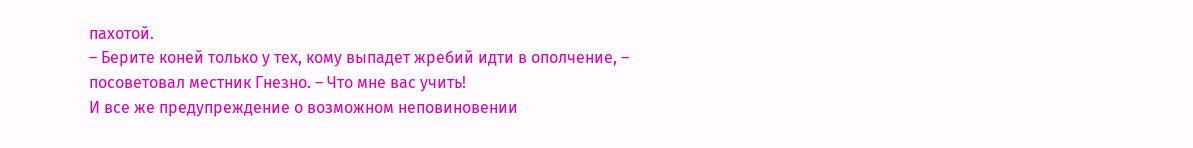пахотой.
– Берите коней только у тех, кому выпадет жребий идти в ополчение, – посоветовал местник Гнезно. – Что мне вас учить!
И все же предупреждение о возможном неповиновении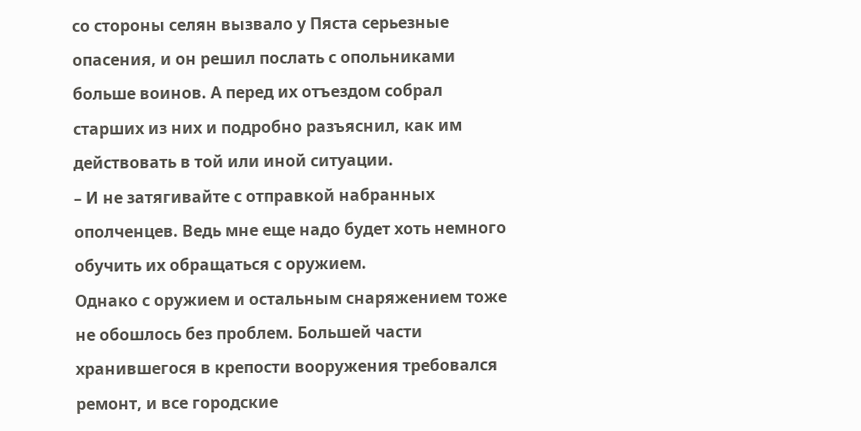со стороны селян вызвало у Пяста серьезные опасения, и он решил послать с опольниками больше воинов. А перед их отъездом собрал старших из них и подробно разъяснил, как им действовать в той или иной ситуации.
– И не затягивайте с отправкой набранных ополченцев. Ведь мне еще надо будет хоть немного обучить их обращаться с оружием.
Однако с оружием и остальным снаряжением тоже не обошлось без проблем. Большей части хранившегося в крепости вооружения требовался ремонт, и все городские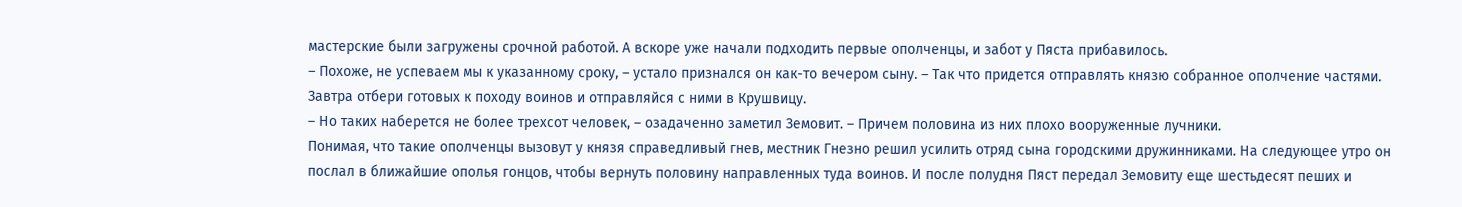мастерские были загружены срочной работой. А вскоре уже начали подходить первые ополченцы, и забот у Пяста прибавилось.
– Похоже, не успеваем мы к указанному сроку, – устало признался он как-то вечером сыну. – Так что придется отправлять князю собранное ополчение частями. Завтра отбери готовых к походу воинов и отправляйся с ними в Крушвицу.
– Но таких наберется не более трехсот человек, – озадаченно заметил Земовит. – Причем половина из них плохо вооруженные лучники.
Понимая, что такие ополченцы вызовут у князя справедливый гнев, местник Гнезно решил усилить отряд сына городскими дружинниками. На следующее утро он послал в ближайшие ополья гонцов, чтобы вернуть половину направленных туда воинов. И после полудня Пяст передал Земовиту еще шестьдесят пеших и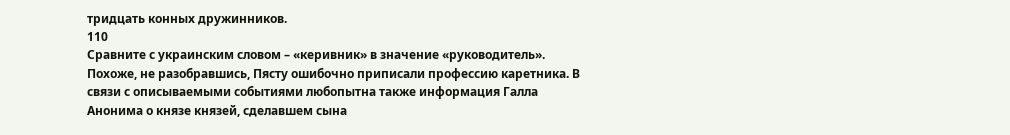тридцать конных дружинников.
110
Сравните с украинским словом – «керивник» в значение «руководитель». Похоже, не разобравшись, Пясту ошибочно приписали профессию каретника. В связи с описываемыми событиями любопытна также информация Галла Анонима о князе князей, сделавшем сына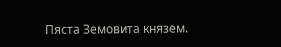Пяста Земовита князем.